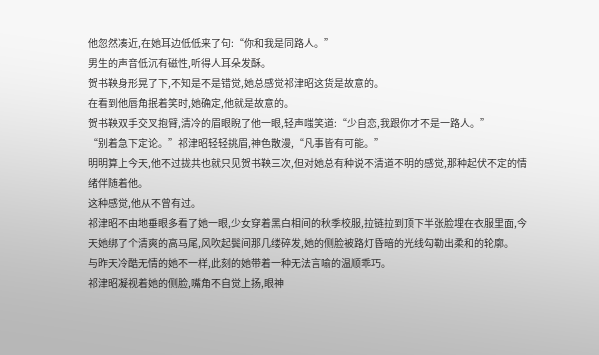他忽然凑近,在她耳边低低来了句:“你和我是同路人。”
男生的声音低沉有磁性,听得人耳朵发酥。
贺书鞅身形晃了下,不知是不是错觉,她总感觉祁津昭这货是故意的。
在看到他唇角抿着笑时,她确定,他就是故意的。
贺书鞅双手交叉抱臂,清冷的眉眼睨了他一眼,轻声嗤笑道:“少自恋,我跟你才不是一路人。”
“别着急下定论。”祁津昭轻轻挑眉,神色散漫,“凡事皆有可能。”
明明算上今天,他不过拢共也就只见贺书鞅三次,但对她总有种说不清道不明的感觉,那种起伏不定的情绪伴随着他。
这种感觉,他从不曾有过。
祁津昭不由地垂眼多看了她一眼,少女穿着黑白相间的秋季校服,拉链拉到顶下半张脸埋在衣服里面,今天她绑了个清爽的高马尾,风吹起鬓间那几缕碎发,她的侧脸被路灯昏暗的光线勾勒出柔和的轮廓。
与昨天冷酷无情的她不一样,此刻的她带着一种无法言喻的温顺乖巧。
祁津昭凝视着她的侧脸,嘴角不自觉上扬,眼神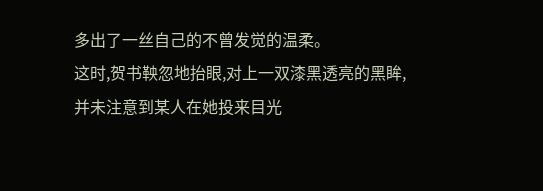多出了一丝自己的不曾发觉的温柔。
这时,贺书鞅忽地抬眼,对上一双漆黑透亮的黑眸,并未注意到某人在她投来目光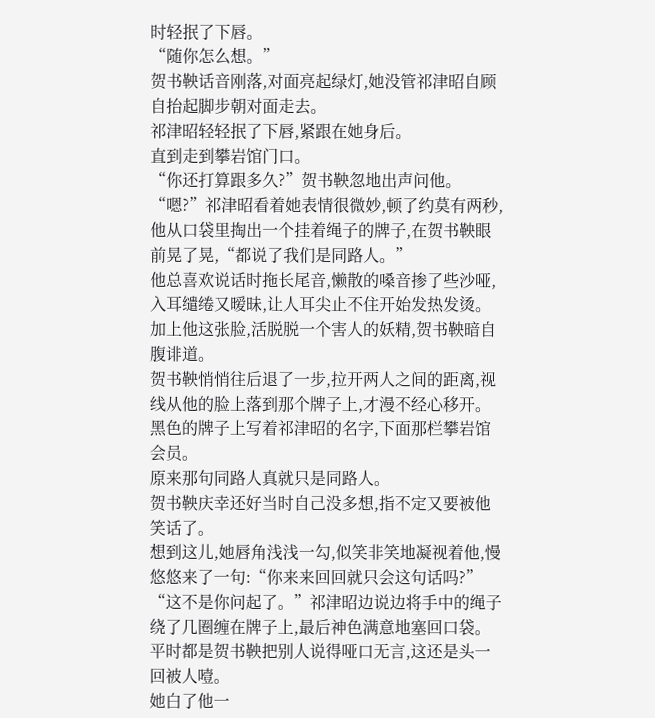时轻抿了下唇。
“随你怎么想。”
贺书鞅话音刚落,对面亮起绿灯,她没管祁津昭自顾自抬起脚步朝对面走去。
祁津昭轻轻抿了下唇,紧跟在她身后。
直到走到攀岩馆门口。
“你还打算跟多久?”贺书鞅忽地出声问他。
“嗯?”祁津昭看着她表情很微妙,顿了约莫有两秒,他从口袋里掏出一个挂着绳子的牌子,在贺书鞅眼前晃了晃,“都说了我们是同路人。”
他总喜欢说话时拖长尾音,懒散的嗓音掺了些沙哑,入耳缱绻又暧昧,让人耳尖止不住开始发热发烫。
加上他这张脸,活脱脱一个害人的妖精,贺书鞅暗自腹诽道。
贺书鞅悄悄往后退了一步,拉开两人之间的距离,视线从他的脸上落到那个牌子上,才漫不经心移开。
黑色的牌子上写着祁津昭的名字,下面那栏攀岩馆会员。
原来那句同路人真就只是同路人。
贺书鞅庆幸还好当时自己没多想,指不定又要被他笑话了。
想到这儿,她唇角浅浅一勾,似笑非笑地凝视着他,慢悠悠来了一句:“你来来回回就只会这句话吗?”
“这不是你问起了。”祁津昭边说边将手中的绳子绕了几圈缠在牌子上,最后神色满意地塞回口袋。
平时都是贺书鞅把别人说得哑口无言,这还是头一回被人噎。
她白了他一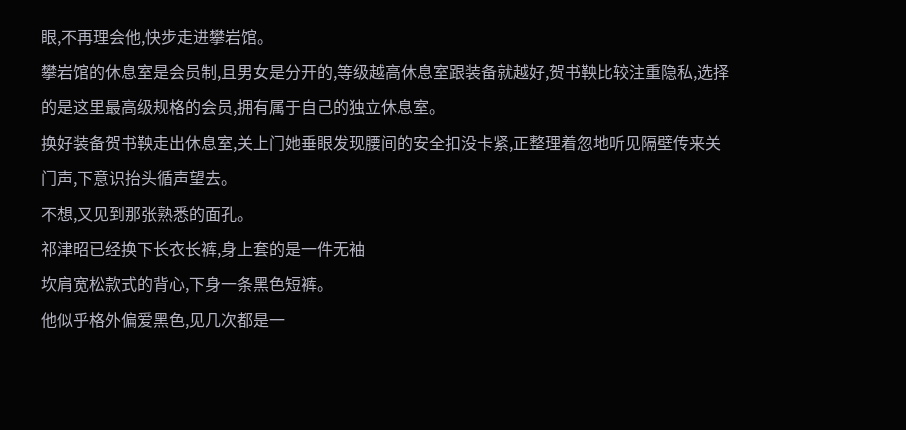眼,不再理会他,快步走进攀岩馆。
攀岩馆的休息室是会员制,且男女是分开的,等级越高休息室跟装备就越好,贺书鞅比较注重隐私,选择的是这里最高级规格的会员,拥有属于自己的独立休息室。
换好装备贺书鞅走出休息室,关上门她垂眼发现腰间的安全扣没卡紧,正整理着忽地听见隔壁传来关门声,下意识抬头循声望去。
不想,又见到那张熟悉的面孔。
祁津昭已经换下长衣长裤,身上套的是一件无袖
坎肩宽松款式的背心,下身一条黑色短裤。
他似乎格外偏爱黑色,见几次都是一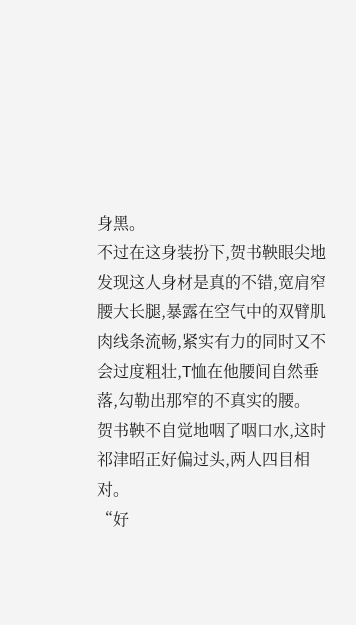身黑。
不过在这身装扮下,贺书鞅眼尖地发现这人身材是真的不错,宽肩窄腰大长腿,暴露在空气中的双臂肌肉线条流畅,紧实有力的同时又不会过度粗壮,T恤在他腰间自然垂落,勾勒出那窄的不真实的腰。
贺书鞅不自觉地咽了咽口水,这时祁津昭正好偏过头,两人四目相对。
“好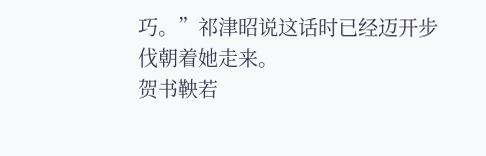巧。”祁津昭说这话时已经迈开步伐朝着她走来。
贺书鞅若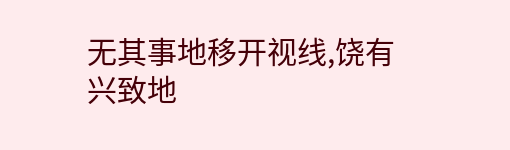无其事地移开视线,饶有兴致地